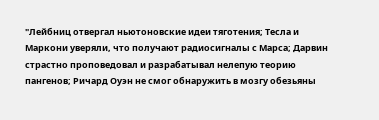"Лейбниц отвергал ньютоновские идеи тяготения; Тесла и Маркони уверяли, что получают радиосигналы с Марса; Дарвин страстно проповедовал и разрабатывал нелепую теорию пангенов; Ричард Оуэн не смог обнаружить в мозгу обезьяны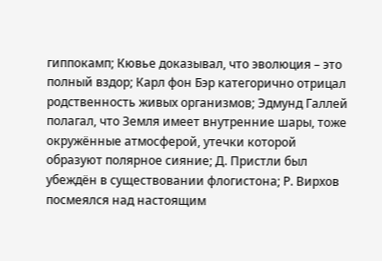гиппокамп; Кювье доказывал, что эволюция – это полный вздор; Карл фон Бэр категорично отрицал родственность живых организмов; Эдмунд Галлей полагал, что Земля имеет внутренние шары, тоже окружённые атмосферой, утечки которой образуют полярное сияние; Д. Пристли был убеждён в существовании флогистона; Р. Вирхов посмеялся над настоящим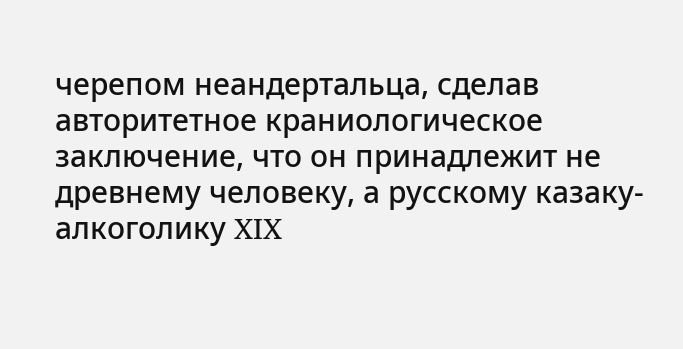черепом неандертальца, сделав авторитетное краниологическое заключение, что он принадлежит не древнему человеку, а русскому казаку-алкоголику XIX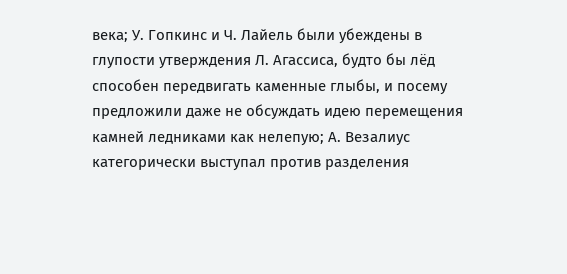века; У. Гопкинс и Ч. Лайель были убеждены в глупости утверждения Л. Агассиса, будто бы лёд способен передвигать каменные глыбы, и посему предложили даже не обсуждать идею перемещения камней ледниками как нелепую; А. Везалиус категорически выступал против разделения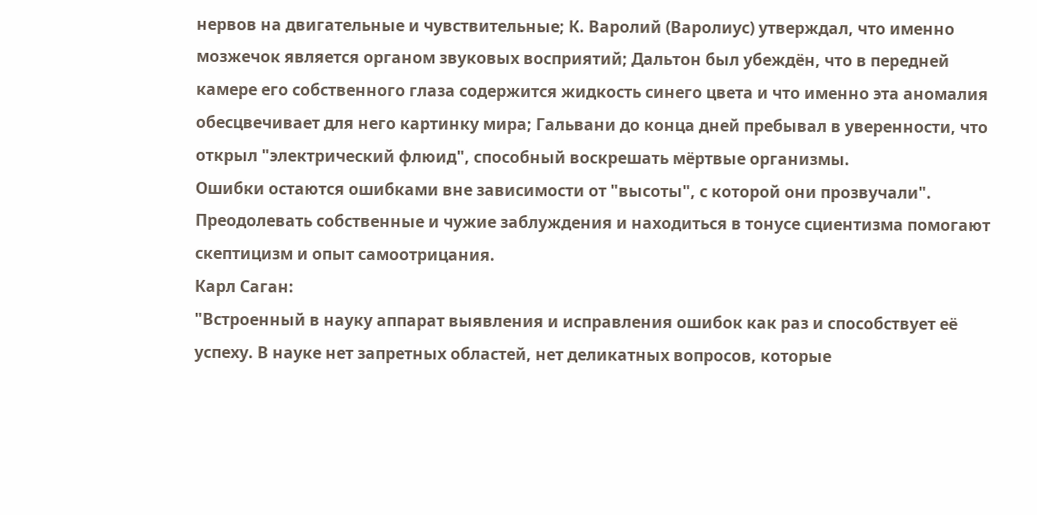нервов на двигательные и чувствительные; К. Варолий (Варолиус) утверждал, что именно мозжечок является органом звуковых восприятий; Дальтон был убеждён, что в передней камере его собственного глаза содержится жидкость синего цвета и что именно эта аномалия обесцвечивает для него картинку мира; Гальвани до конца дней пребывал в уверенности, что открыл "электрический флюид", способный воскрешать мёртвые организмы.
Ошибки остаются ошибками вне зависимости от "высоты", с которой они прозвучали".
Преодолевать собственные и чужие заблуждения и находиться в тонусе сциентизма помогают скептицизм и опыт самоотрицания.
Карл Саган:
"Встроенный в науку аппарат выявления и исправления ошибок как раз и способствует её успеху. В науке нет запретных областей, нет деликатных вопросов, которые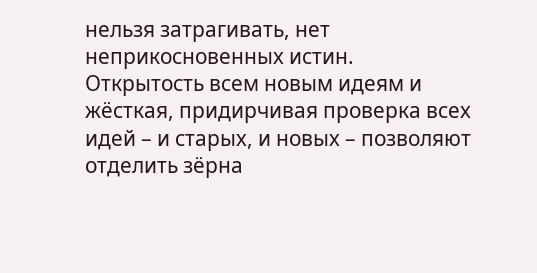нельзя затрагивать, нет неприкосновенных истин. Открытость всем новым идеям и жёсткая, придирчивая проверка всех идей – и старых, и новых – позволяют отделить зёрна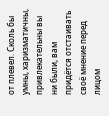от плевел. Сколь бы умны, харизматичны, привлекательны вы ни были, вам придётся отстаивать своё мнение перед лицом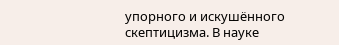упорного и искушённого скептицизма. В науке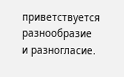приветствуется разнообразие и разногласие.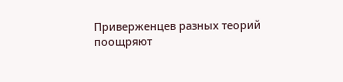Приверженцев разных теорий поощряют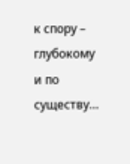к спору – глубокому и по существу…